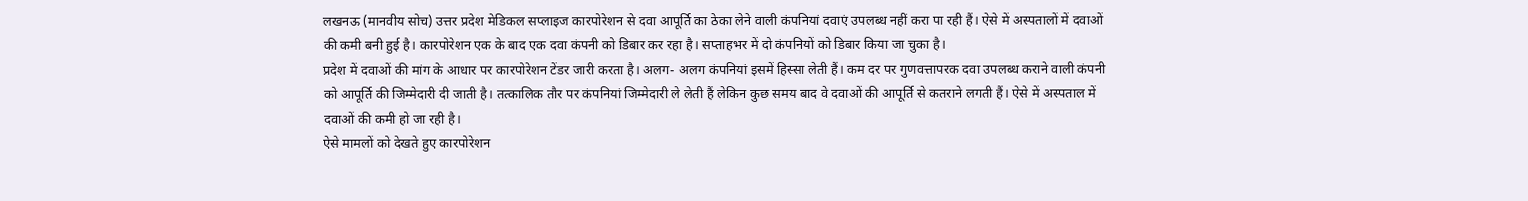लखनऊ (मानवीय सोच) उत्तर प्रदेश मेडिकल सप्लाइज कारपोरेशन से दवा आपूर्ति का ठेका लेने वाली कंपनियां दवाएं उपलब्ध नहीं करा पा रही हैं। ऐसे में अस्पतालों में दवाओं की कमी बनी हुई है। कारपोरेशन एक के बाद एक दवा कंपनी को डिबार कर रहा है। सप्ताहभर में दो कंपनियों को डिबार किया जा चुका है।
प्रदेश में दवाओं की मांग के आधार पर कारपोरेशन टेंडर जारी करता है। अलग- अलग कंपनियां इसमें हिस्सा लेती हैं। कम दर पर गुणवत्तापरक दवा उपलब्ध कराने वाली कंपनी को आपूर्ति की जिम्मेदारी दी जाती है। तत्कालिक तौर पर कंपनियां जिम्मेदारी ले लेती हैं लेकिन कुछ समय बाद वे दवाओं की आपूर्ति से कतराने लगती हैं। ऐसे में अस्पताल में दवाओं की कमी हो जा रही है।
ऐसे मामलों को देखते हुए कारपोरेशन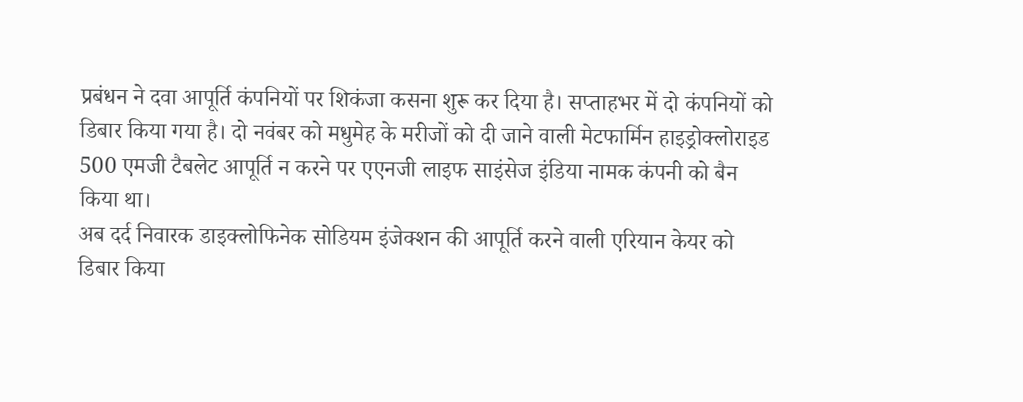प्रबंधन ने दवा आपूर्ति कंपनियों पर शिकंजा कसना शुरू कर दिया है। सप्ताहभर में दो कंपनियों को डिबार किया गया है। दो नवंबर को मधुमेह के मरीजों को दी जाने वाली मेटफार्मिन हाइड्रोक्लोराइड 500 एमजी टैबलेट आपूर्ति न करने पर एएनजी लाइफ साइंसेज इंडिया नामक कंपनी को बैन किया था।
अब दर्द निवारक डाइक्लोफिनेक सोडियम इंजेक्शन की आपूर्ति करने वाली एरियान केयर को डिबार किया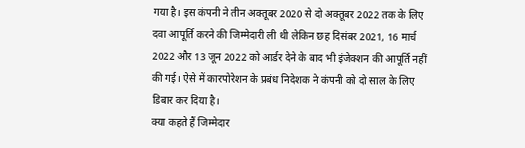गया है। इस कंपनी ने तीन अक्तूबर 2020 से दो अक्तूबर 2022 तक के लिए दवा आपूर्ति करने की जिम्मेदारी ली थी लेकिन छह दिसंबर 2021, 16 मार्च 2022 और 13 जून 2022 को आर्डर देने के बाद भी इंजेक्शन की आपूर्ति नहीं की गई। ऐसे में कारपोरेशन के प्रबंध निदेशक ने कंपनी को दो साल के लिए डिबार कर दिया है।
क्या कहते हैं जिम्मेदार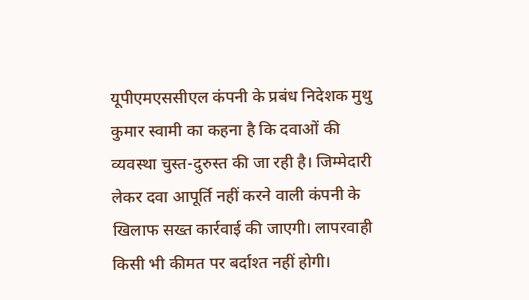यूपीएमएससीएल कंपनी के प्रबंध निदेशक मुथु कुमार स्वामी का कहना है कि दवाओं की व्यवस्था चुस्त-दुरुस्त की जा रही है। जिम्मेदारी लेकर दवा आपूर्ति नहीं करने वाली कंपनी के खिलाफ सख्त कार्रवाई की जाएगी। लापरवाही किसी भी कीमत पर बर्दाश्त नहीं होगी।